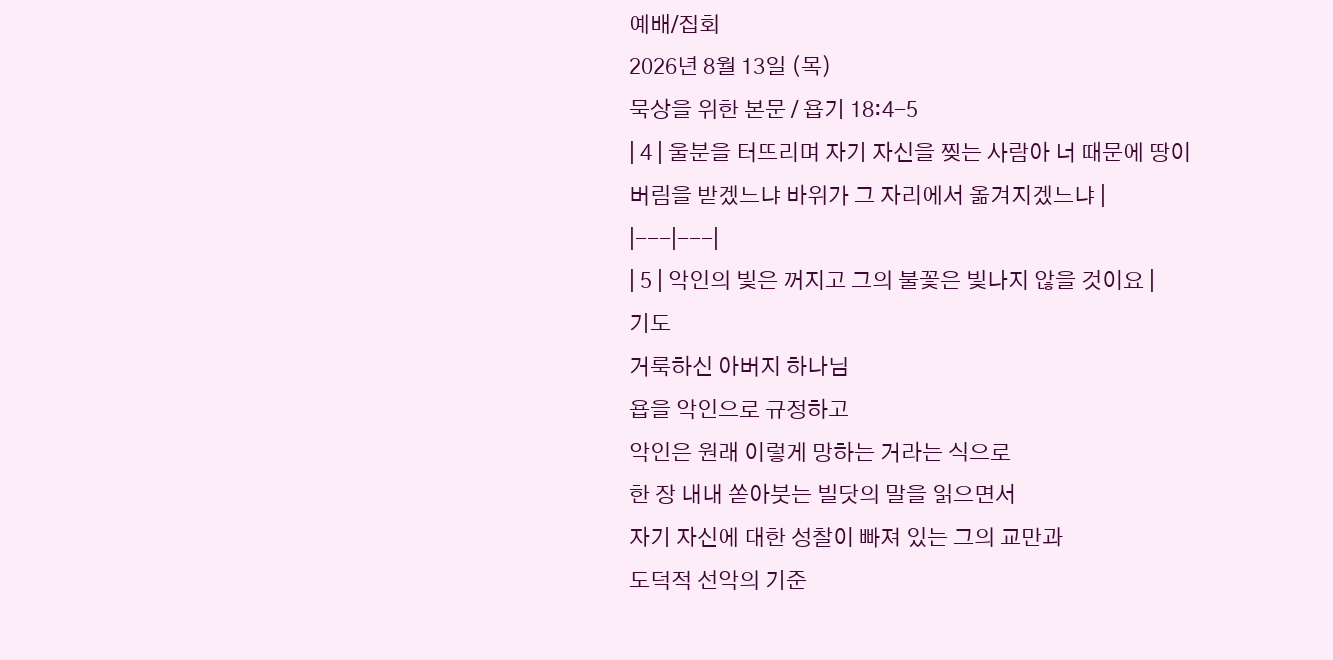예배/집회
2026년 8월 13일 (목)
묵상을 위한 본문 / 욥기 18:4-5
| 4 | 울분을 터뜨리며 자기 자신을 찢는 사람아 너 때문에 땅이 버림을 받겠느냐 바위가 그 자리에서 옮겨지겠느냐 |
|---|---|
| 5 | 악인의 빛은 꺼지고 그의 불꽃은 빛나지 않을 것이요 |
기도
거룩하신 아버지 하나님
욥을 악인으로 규정하고
악인은 원래 이렇게 망하는 거라는 식으로
한 장 내내 쏟아붓는 빌닷의 말을 읽으면서
자기 자신에 대한 성찰이 빠져 있는 그의 교만과
도덕적 선악의 기준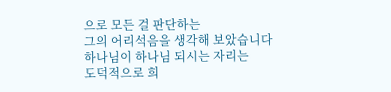으로 모든 걸 판단하는
그의 어리석음을 생각해 보았습니다
하나님이 하나님 되시는 자리는
도덕적으로 희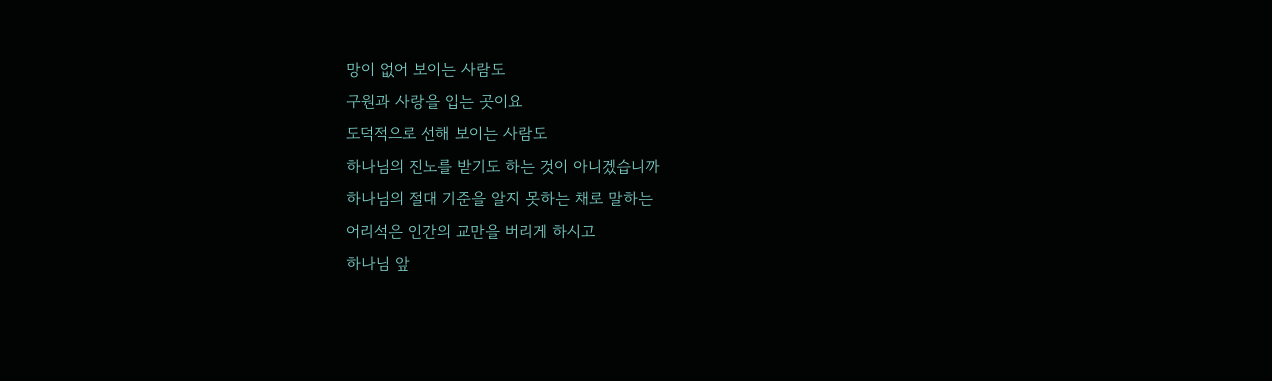망이 없어 보이는 사람도
구원과 사랑을 입는 곳이요
도덕적으로 선해 보이는 사람도
하나님의 진노를 받기도 하는 것이 아니겠습니까
하나님의 절대 기준을 알지 못하는 채로 말하는
어리석은 인간의 교만을 버리게 하시고
하나님 앞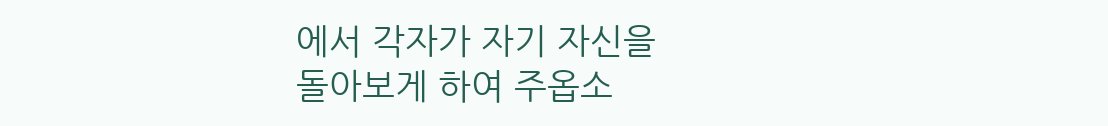에서 각자가 자기 자신을
돌아보게 하여 주옵소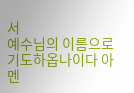서
예수님의 이름으로 기도하옵나이다 아멘